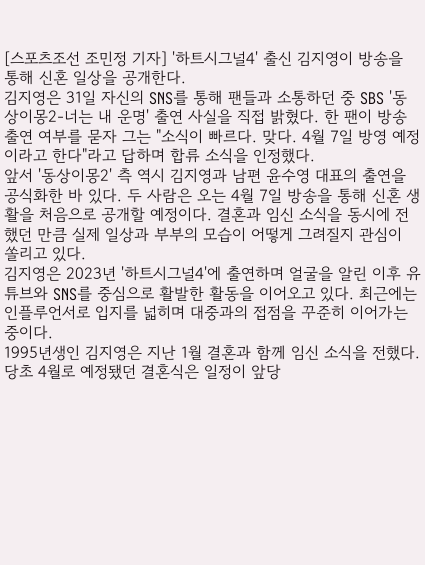[스포츠조선 조민정 기자] '하트시그널4' 출신 김지영이 방송을 통해 신혼 일상을 공개한다.
김지영은 31일 자신의 SNS를 통해 팬들과 소통하던 중 SBS '동상이몽2-너는 내 운명' 출연 사실을 직접 밝혔다. 한 팬이 방송 출연 여부를 묻자 그는 "소식이 빠르다. 맞다. 4월 7일 방영 예정이라고 한다"라고 답하며 합류 소식을 인정했다.
앞서 '동상이몽2' 측 역시 김지영과 남편 윤수영 대표의 출연을 공식화한 바 있다. 두 사람은 오는 4월 7일 방송을 통해 신혼 생활을 처음으로 공개할 예정이다. 결혼과 임신 소식을 동시에 전했던 만큼 실제 일상과 부부의 모습이 어떻게 그려질지 관심이 쏠리고 있다.
김지영은 2023년 '하트시그널4'에 출연하며 얼굴을 알린 이후 유튜브와 SNS를 중심으로 활발한 활동을 이어오고 있다. 최근에는 인플루언서로 입지를 넓히며 대중과의 접점을 꾸준히 이어가는 중이다.
1995년생인 김지영은 지난 1월 결혼과 함께 임신 소식을 전했다. 당초 4월로 예정됐던 결혼식은 일정이 앞당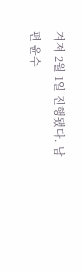겨져 2월 1일 진행됐다. 남편 윤수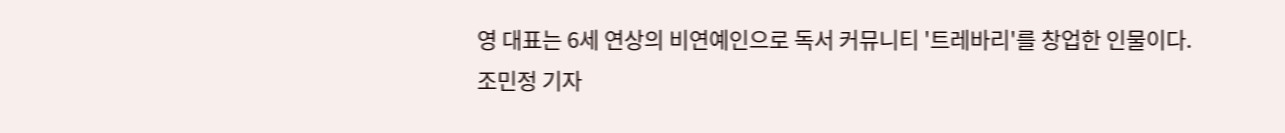영 대표는 6세 연상의 비연예인으로 독서 커뮤니티 '트레바리'를 창업한 인물이다.
조민정 기자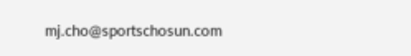mj.cho@sportschosun.com